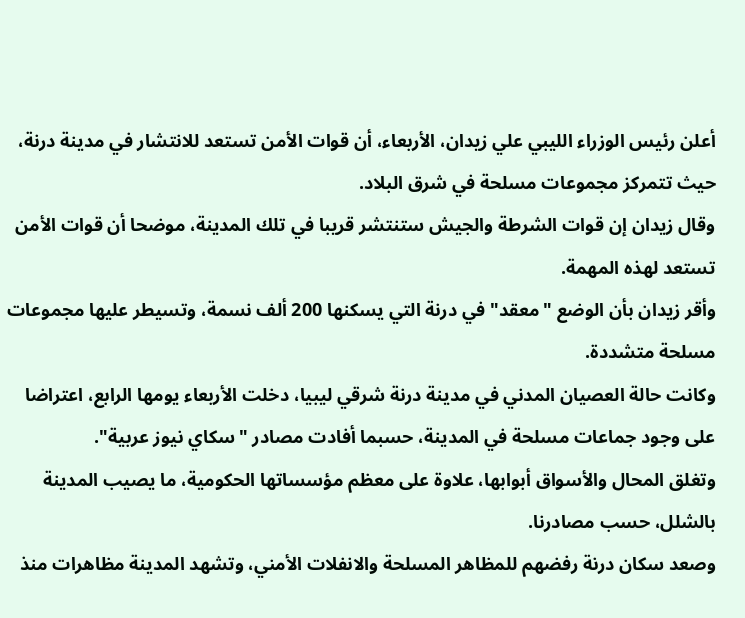أعلن رئيس الوزراء الليبي علي زيدان، الأربعاء، أن قوات الأمن تستعد للانتشار في مدينة درنة، حيث تتمركز مجموعات مسلحة في شرق البلاد.
وقال زيدان إن قوات الشرطة والجيش ستنتشر قريبا في تلك المدينة، موضحا أن قوات الأمن تستعد لهذه المهمة.
وأقر زيدان بأن الوضع "معقد" في درنة التي يسكنها 200 ألف نسمة، وتسيطر عليها مجموعات مسلحة متشددة.
وكانت حالة العصيان المدني في مدينة درنة شرقي ليبيا، دخلت الأربعاء يومها الرابع، اعتراضا على وجود جماعات مسلحة في المدينة، حسبما أفادت مصادر "سكاي نيوز عربية".
وتغلق المحال والأسواق أبوابها، علاوة على معظم مؤسساتها الحكومية، ما يصيب المدينة بالشلل، حسب مصادرنا.
وصعد سكان درنة رفضهم للمظاهر المسلحة والانفلات الأمني، وتشهد المدينة مظاهرات منذ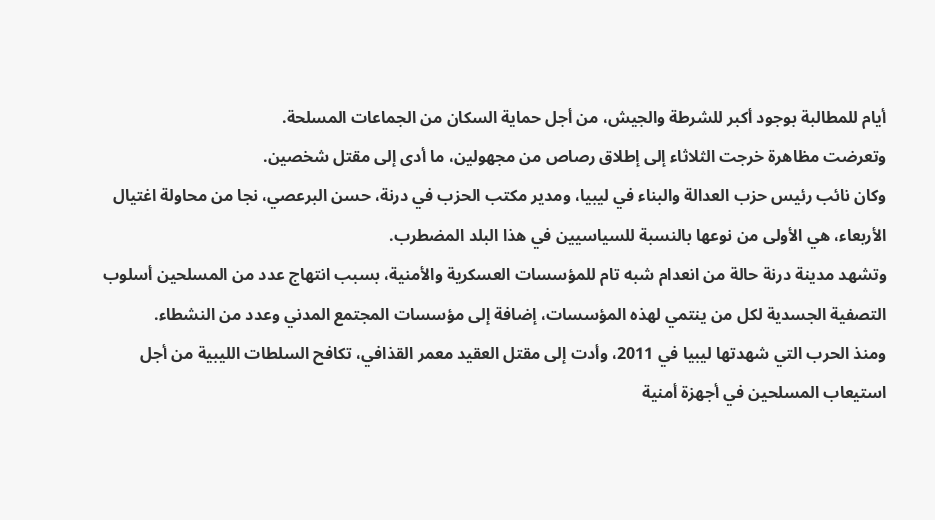أيام للمطالبة بوجود أكبر للشرطة والجيش، من أجل حماية السكان من الجماعات المسلحة.
وتعرضت مظاهرة خرجت الثلاثاء إلى إطلاق رصاص من مجهولين، ما أدى إلى مقتل شخصين.
وكان نائب رئيس حزب العدالة والبناء في ليبيا، ومدير مكتب الحزب في درنة، حسن البرعصي، نجا من محاولة اغتيال الأربعاء، هي الأولى من نوعها بالنسبة للسياسيين في هذا البلد المضطرب.
وتشهد مدينة درنة حالة من انعدام شبه تام للمؤسسات العسكرية والأمنية، بسبب انتهاج عدد من المسلحين أسلوب التصفية الجسدية لكل من ينتمي لهذه المؤسسات، إضافة إلى مؤسسات المجتمع المدني وعدد من النشطاء.
ومنذ الحرب التي شهدتها ليبيا في 2011، وأدت إلى مقتل العقيد معمر القذافي، تكافح السلطات الليبية من أجل استيعاب المسلحين في أجهزة أمنية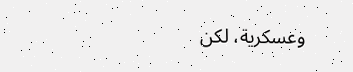وعسكرية، لكن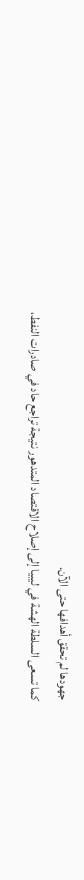جهودها لم تحقق أهدافها حتى الآن.
كما تسعى السلطة الهشة في ليبيا إلى إصلاح الاقتصاد المتدهور نتيجة تراجع حاد في صادرات النفط،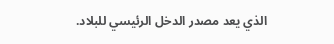الذي يعد مصدر الدخل الرئيسي للبلاد.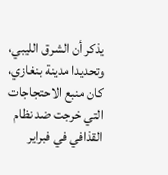يذكر أن الشرق الليبي، وتحديدا مدينة بنغازي، كان منبع الاحتجاجات التي خرجت ضد نظام القذافي في فبراير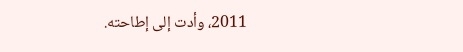2011، وأدت إلى إطاحته.